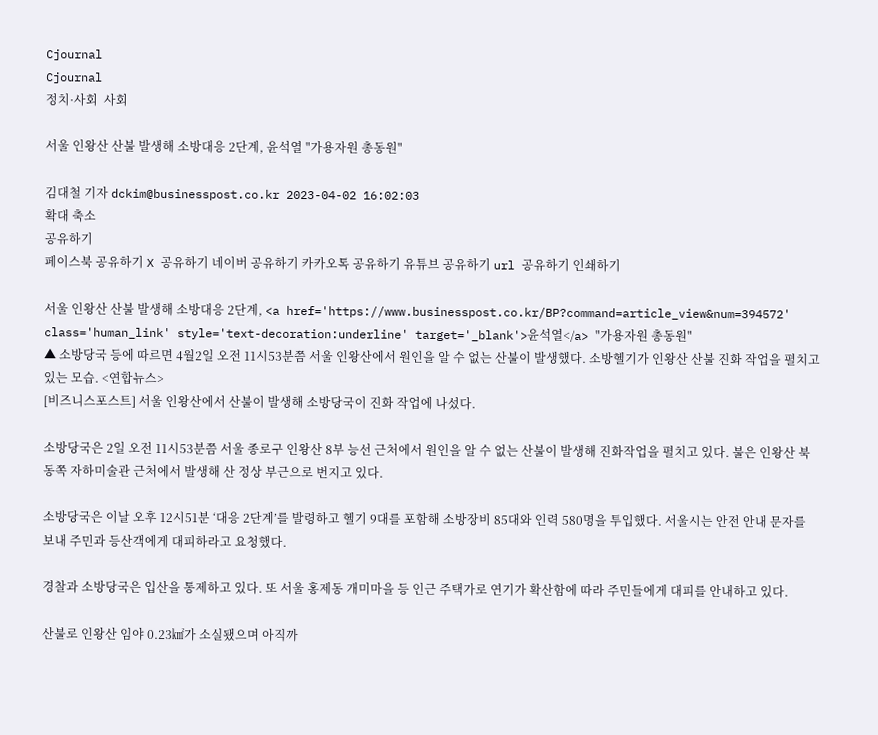Cjournal
Cjournal
정치·사회  사회

서울 인왕산 산불 발생해 소방대응 2단계, 윤석열 "가용자원 총동원"

김대철 기자 dckim@businesspost.co.kr 2023-04-02 16:02:03
확대 축소
공유하기
페이스북 공유하기 X 공유하기 네이버 공유하기 카카오톡 공유하기 유튜브 공유하기 url 공유하기 인쇄하기

서울 인왕산 산불 발생해 소방대응 2단계, <a href='https://www.businesspost.co.kr/BP?command=article_view&num=394572' class='human_link' style='text-decoration:underline' target='_blank'>윤석열</a> "가용자원 총동원"
▲ 소방당국 등에 따르면 4월2일 오전 11시53분쯤 서울 인왕산에서 원인을 알 수 없는 산불이 발생했다. 소방헬기가 인왕산 산불 진화 작업을 펼치고 있는 모습. <연합뉴스>
[비즈니스포스트] 서울 인왕산에서 산불이 발생해 소방당국이 진화 작업에 나섰다.

소방당국은 2일 오전 11시53분쯤 서울 종로구 인왕산 8부 능선 근처에서 원인을 알 수 없는 산불이 발생해 진화작업을 펼치고 있다. 불은 인왕산 북동쪽 자하미술관 근처에서 발생해 산 정상 부근으로 번지고 있다.

소방당국은 이날 오후 12시51분 ‘대응 2단계’를 발령하고 헬기 9대를 포함해 소방장비 85대와 인력 580명을 투입했다. 서울시는 안전 안내 문자를 보내 주민과 등산객에게 대피하라고 요청했다.

경찰과 소방당국은 입산을 통제하고 있다. 또 서울 홍제동 개미마을 등 인근 주택가로 연기가 확산함에 따라 주민들에게 대피를 안내하고 있다.

산불로 인왕산 임야 0.23㎢가 소실됐으며 아직까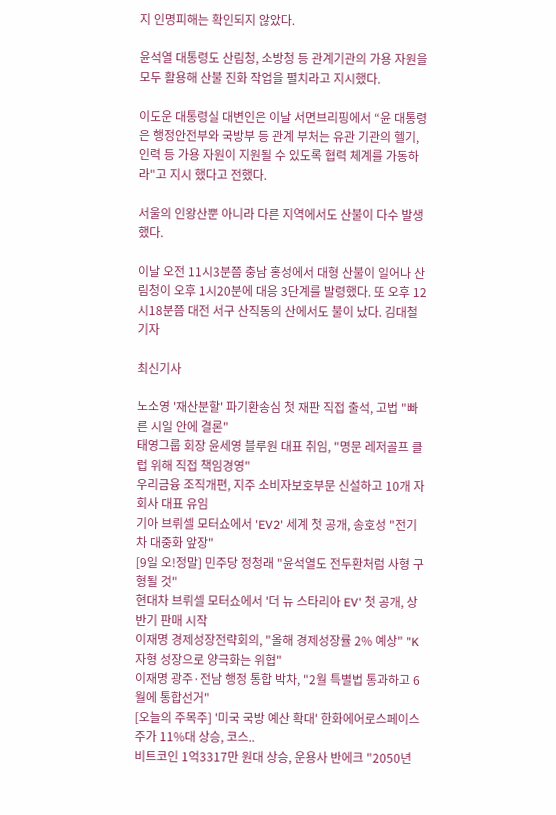지 인명피해는 확인되지 않았다.

윤석열 대통령도 산림청, 소방청 등 관계기관의 가용 자원을 모두 활용해 산불 진화 작업을 펼치라고 지시했다.

이도운 대통령실 대변인은 이날 서면브리핑에서 “윤 대통령은 행정안전부와 국방부 등 관계 부처는 유관 기관의 헬기, 인력 등 가용 자원이 지원될 수 있도록 협력 체계를 가동하라"고 지시 했다고 전했다.

서울의 인왕산뿐 아니라 다른 지역에서도 산불이 다수 발생했다.

이날 오전 11시3분쯤 충남 홍성에서 대형 산불이 일어나 산림청이 오후 1시20분에 대응 3단계를 발령했다. 또 오후 12시18분쯤 대전 서구 산직동의 산에서도 불이 났다. 김대철 기자

최신기사

노소영 '재산분할' 파기환송심 첫 재판 직접 출석, 고법 "빠른 시일 안에 결론"
태영그룹 회장 윤세영 블루원 대표 취임, "명문 레저골프 클럽 위해 직접 책임경영"
우리금융 조직개편, 지주 소비자보호부문 신설하고 10개 자회사 대표 유임
기아 브뤼셀 모터쇼에서 'EV2' 세계 첫 공개, 송호성 "전기차 대중화 앞장"
[9일 오!정말] 민주당 정청래 "윤석열도 전두환처럼 사형 구형될 것"
현대차 브뤼셀 모터쇼에서 '더 뉴 스타리아 EV' 첫 공개, 상반기 판매 시작
이재명 경제성장전략회의, "올해 경제성장률 2% 예상" "K자형 성장으로 양극화는 위협"
이재명 광주·전남 행정 통합 박차, "2월 특별법 통과하고 6월에 통합선거"
[오늘의 주목주] '미국 국방 예산 확대' 한화에어로스페이스 주가 11%대 상승, 코스..
비트코인 1억3317만 원대 상승, 운용사 반에크 "2050년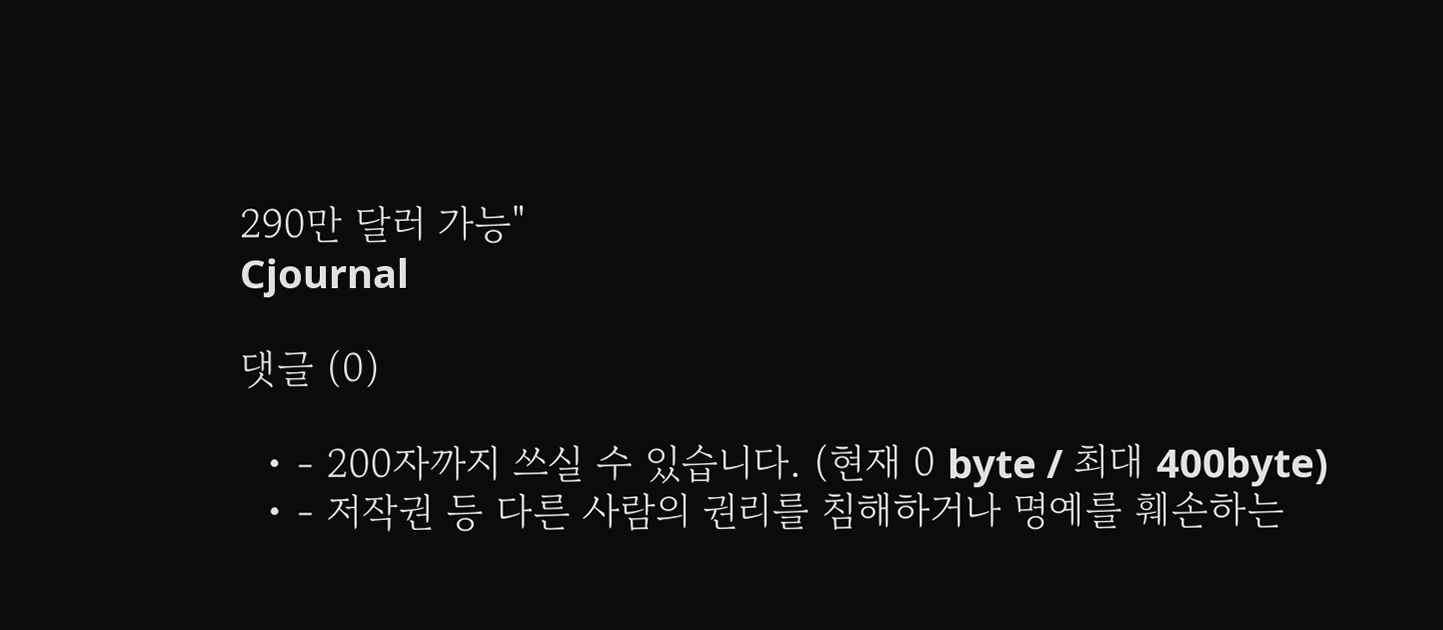290만 달러 가능"
Cjournal

댓글 (0)

  • - 200자까지 쓰실 수 있습니다. (현재 0 byte / 최대 400byte)
  • - 저작권 등 다른 사람의 권리를 침해하거나 명예를 훼손하는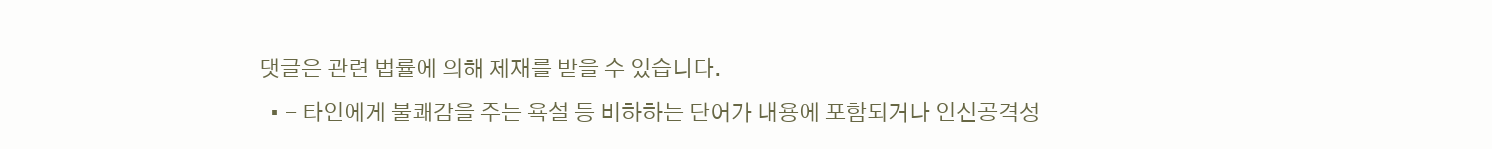댓글은 관련 법률에 의해 제재를 받을 수 있습니다.
  • - 타인에게 불쾌감을 주는 욕설 등 비하하는 단어가 내용에 포함되거나 인신공격성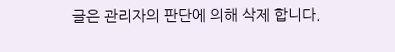글은 관리자의 판단에 의해 삭제 합니다.